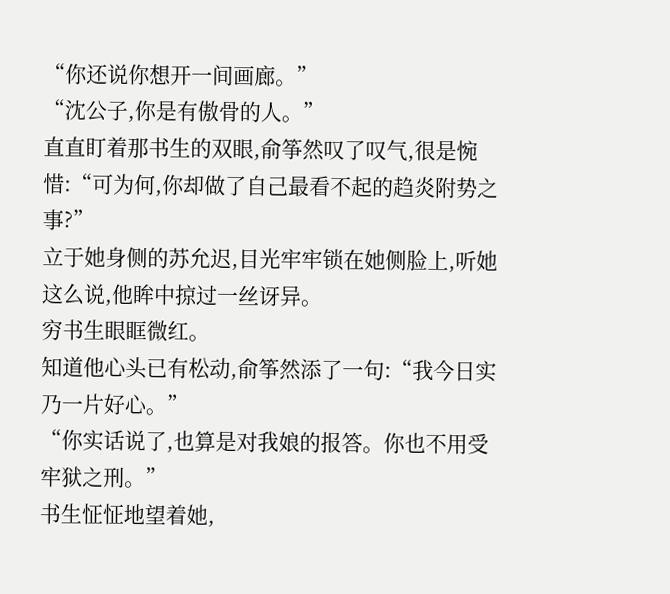“你还说你想开一间画廊。”
“沈公子,你是有傲骨的人。”
直直盯着那书生的双眼,俞筝然叹了叹气,很是惋惜:“可为何,你却做了自己最看不起的趋炎附势之事?”
立于她身侧的苏允迟,目光牢牢锁在她侧脸上,听她这么说,他眸中掠过一丝讶异。
穷书生眼眶微红。
知道他心头已有松动,俞筝然添了一句:“我今日实乃一片好心。”
“你实话说了,也算是对我娘的报答。你也不用受牢狱之刑。”
书生怔怔地望着她,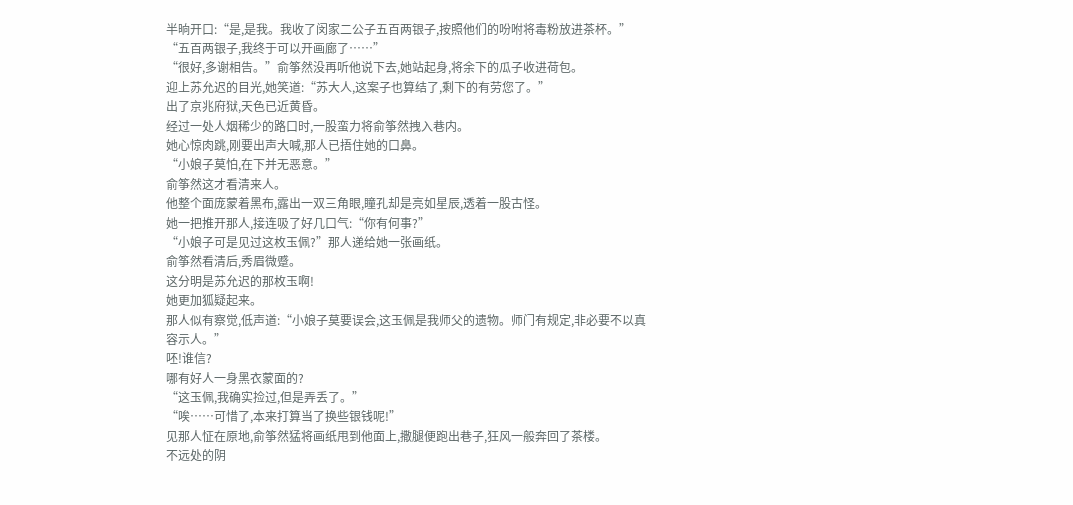半晌开口:“是,是我。我收了闵家二公子五百两银子,按照他们的吩咐将毒粉放进茶杯。”
“五百两银子,我终于可以开画廊了……”
“很好,多谢相告。”俞筝然没再听他说下去,她站起身,将余下的瓜子收进荷包。
迎上苏允迟的目光,她笑道:“苏大人,这案子也算结了,剩下的有劳您了。”
出了京兆府狱,天色已近黄昏。
经过一处人烟稀少的路口时,一股蛮力将俞筝然拽入巷内。
她心惊肉跳,刚要出声大喊,那人已捂住她的口鼻。
“小娘子莫怕,在下并无恶意。”
俞筝然这才看清来人。
他整个面庞蒙着黑布,露出一双三角眼,瞳孔却是亮如星辰,透着一股古怪。
她一把推开那人,接连吸了好几口气:“你有何事?”
“小娘子可是见过这枚玉佩?”那人递给她一张画纸。
俞筝然看清后,秀眉微蹙。
这分明是苏允迟的那枚玉啊!
她更加狐疑起来。
那人似有察觉,低声道:“小娘子莫要误会,这玉佩是我师父的遗物。师门有规定,非必要不以真容示人。”
呸!谁信?
哪有好人一身黑衣蒙面的?
“这玉佩,我确实捡过,但是弄丢了。”
“唉……可惜了,本来打算当了换些银钱呢!”
见那人怔在原地,俞筝然猛将画纸甩到他面上,撒腿便跑出巷子,狂风一般奔回了茶楼。
不远处的阴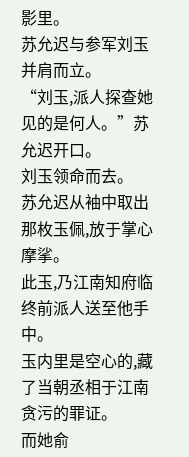影里。
苏允迟与参军刘玉并肩而立。
“刘玉,派人探查她见的是何人。”苏允迟开口。
刘玉领命而去。
苏允迟从袖中取出那枚玉佩,放于掌心摩挲。
此玉,乃江南知府临终前派人送至他手中。
玉内里是空心的,藏了当朝丞相于江南贪污的罪证。
而她俞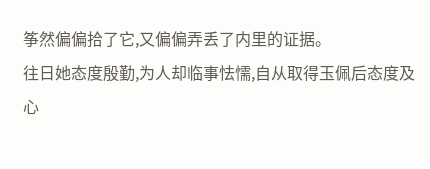筝然偏偏拾了它,又偏偏弄丢了内里的证据。
往日她态度殷勤,为人却临事怯懦,自从取得玉佩后态度及心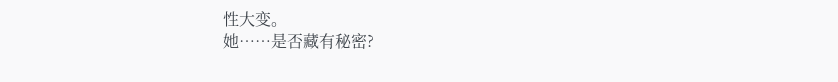性大变。
她……是否藏有秘密?